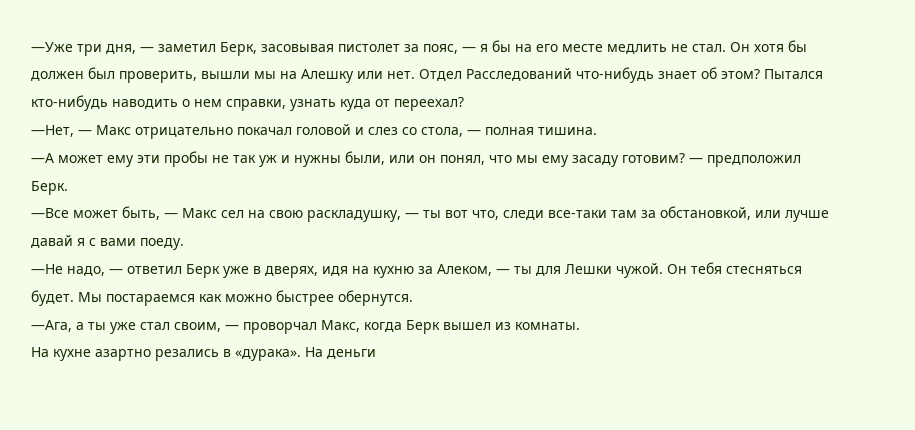—Уже три дня, — заметил Берк, засовывая пистолет за пояс, — я бы на его месте медлить не стал. Он хотя бы должен был проверить, вышли мы на Алешку или нет. Отдел Расследований что-нибудь знает об этом? Пытался кто-нибудь наводить о нем справки, узнать куда от переехал?
—Нет, — Макс отрицательно покачал головой и слез со стола, — полная тишина.
—А может ему эти пробы не так уж и нужны были, или он понял, что мы ему засаду готовим? — предположил Берк.
—Все может быть, — Макс сел на свою раскладушку, — ты вот что, следи все-таки там за обстановкой, или лучше давай я с вами поеду.
—Не надо, — ответил Берк уже в дверях, идя на кухню за Алеком, — ты для Лешки чужой. Он тебя стесняться будет. Мы постараемся как можно быстрее обернутся.
—Ага, а ты уже стал своим, — проворчал Макс, когда Берк вышел из комнаты.
На кухне азартно резались в «дурака». На деньги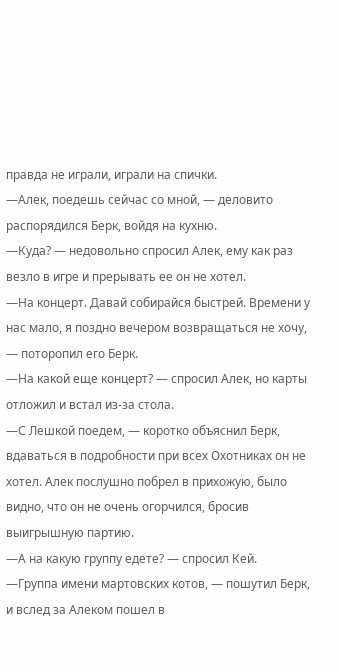правда не играли, играли на спички.
—Алек, поедешь сейчас со мной, — деловито распорядился Берк, войдя на кухню.
—Куда? — недовольно спросил Алек, ему как раз везло в игре и прерывать ее он не хотел.
—На концерт. Давай собирайся быстрей. Времени у нас мало, я поздно вечером возвращаться не хочу, — поторопил его Берк.
—На какой еще концерт? — спросил Алек, но карты отложил и встал из-за стола.
—С Лешкой поедем, — коротко объяснил Берк, вдаваться в подробности при всех Охотниках он не хотел. Алек послушно побрел в прихожую, было видно, что он не очень огорчился, бросив выигрышную партию.
—А на какую группу едете? — спросил Кей.
—Группа имени мартовских котов, — пошутил Берк, и вслед за Алеком пошел в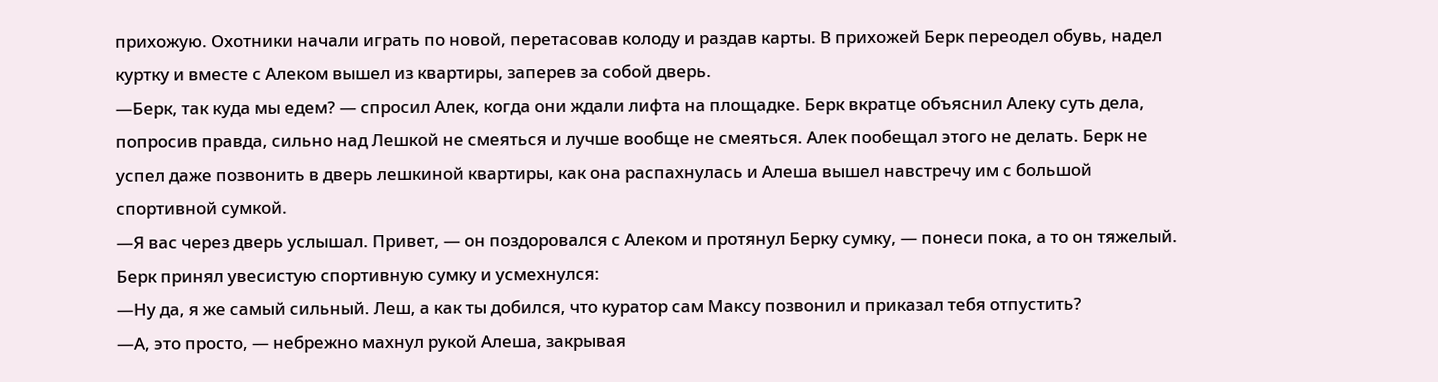прихожую. Охотники начали играть по новой, перетасовав колоду и раздав карты. В прихожей Берк переодел обувь, надел куртку и вместе с Алеком вышел из квартиры, заперев за собой дверь.
—Берк, так куда мы едем? — спросил Алек, когда они ждали лифта на площадке. Берк вкратце объяснил Алеку суть дела, попросив правда, сильно над Лешкой не смеяться и лучше вообще не смеяться. Алек пообещал этого не делать. Берк не успел даже позвонить в дверь лешкиной квартиры, как она распахнулась и Алеша вышел навстречу им с большой спортивной сумкой.
—Я вас через дверь услышал. Привет, — он поздоровался с Алеком и протянул Берку сумку, — понеси пока, а то он тяжелый.
Берк принял увесистую спортивную сумку и усмехнулся:
—Ну да, я же самый сильный. Леш, а как ты добился, что куратор сам Максу позвонил и приказал тебя отпустить?
—А, это просто, — небрежно махнул рукой Алеша, закрывая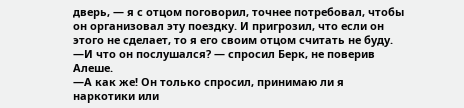дверь, — я с отцом поговорил, точнее потребовал, чтобы он организовал эту поездку. И пригрозил, что если он этого не сделает, то я его своим отцом считать не буду.
—И что он послушался? — спросил Берк, не поверив Алеше.
—А как же! Он только спросил, принимаю ли я наркотики или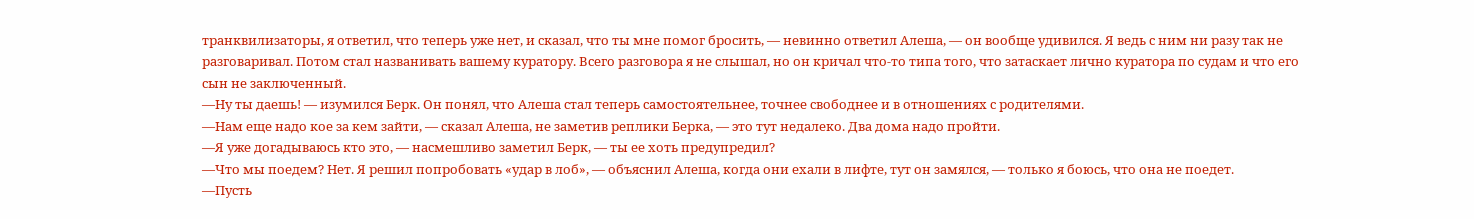транквилизаторы, я ответил, что теперь уже нет, и сказал, что ты мне помог бросить, — невинно ответил Алеша, — он вообще удивился. Я ведь с ним ни разу так не разговаривал. Потом стал названивать вашему куратору. Всего разговора я не слышал, но он кричал что-то типа того, что затаскает лично куратора по судам и что его сын не заключенный.
—Ну ты даешь! — изумился Берк. Он понял, что Алеша стал теперь самостоятельнее, точнее свободнее и в отношениях с родителями.
—Нам еще надо кое за кем зайти, — сказал Алеша, не заметив реплики Берка, — это тут недалеко. Два дома надо пройти.
—Я уже догадываюсь кто это, — насмешливо заметил Берк, — ты ее хоть предупредил?
—Что мы поедем? Нет. Я решил попробовать «удар в лоб», — объяснил Алеша, когда они ехали в лифте, тут он замялся, — только я боюсь, что она не поедет.
—Пусть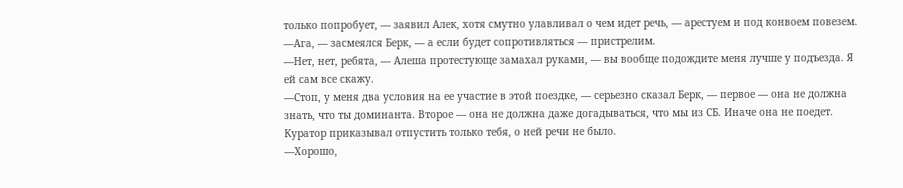только попробует, — заявил Алек, хотя смутно улавливал о чем идет речь, — арестуем и под конвоем повезем.
—Ага, — засмеялся Берк, — а если будет сопротивляться — пристрелим.
—Нет, нет, ребята, — Алеша протестующе замахал руками, — вы вообще подождите меня лучше у подъезда. Я ей сам все скажу.
—Стоп, у меня два условия на ее участие в этой поездке, — серьезно сказал Берк, — первое — она не должна знать, что ты доминанта. Второе — она не должна даже догадываться, что мы из СБ. Иначе она не поедет. Куратор приказывал отпустить только тебя, о ней речи не было.
—Хорошо,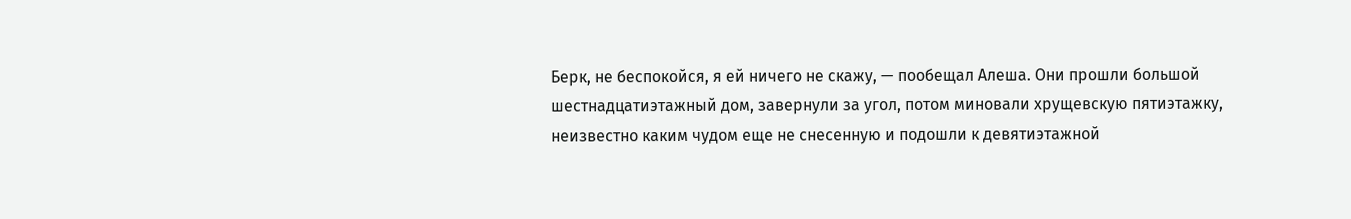Берк, не беспокойся, я ей ничего не скажу, — пообещал Алеша. Они прошли большой шестнадцатиэтажный дом, завернули за угол, потом миновали хрущевскую пятиэтажку, неизвестно каким чудом еще не снесенную и подошли к девятиэтажной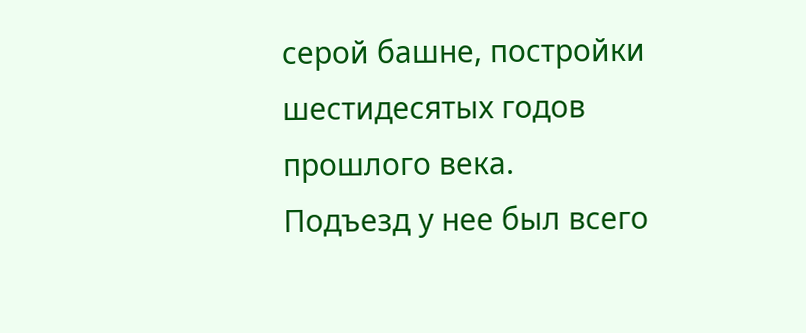серой башне, постройки шестидесятых годов прошлого века. Подъезд у нее был всего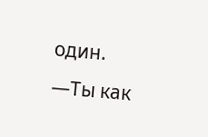один.
—Ты как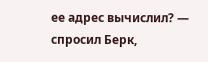ее адрес вычислил? — спросил Берк,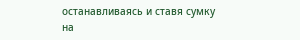останавливаясь и ставя сумку на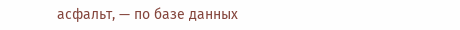асфальт, — по базе данных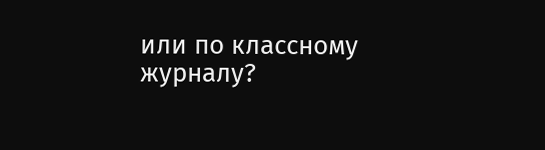или по классному журналу?